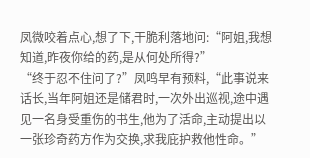凤微咬着点心,想了下,干脆利落地问:“阿姐,我想知道,昨夜你给的药,是从何处所得?”
“终于忍不住问了?”凤鸣早有预料,“此事说来话长,当年阿姐还是储君时,一次外出巡视,途中遇见一名身受重伤的书生,他为了活命,主动提出以一张珍奇药方作为交换,求我庇护救他性命。”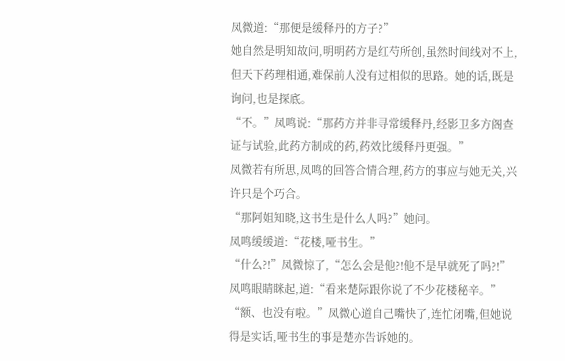凤微道:“那便是缓释丹的方子?”
她自然是明知故问,明明药方是红芍所创,虽然时间线对不上,但天下药理相通,难保前人没有过相似的思路。她的话,既是询问,也是探底。
“不。”凤鸣说:“那药方并非寻常缓释丹,经影卫多方阁查证与试验,此药方制成的药,药效比缓释丹更强。”
凤微若有所思,凤鸣的回答合情合理,药方的事应与她无关,兴许只是个巧合。
“那阿姐知晓,这书生是什么人吗?”她问。
凤鸣缓缓道:“花楼,哑书生。”
“什么?!”凤微惊了,“怎么会是他?!他不是早就死了吗?!”
凤鸣眼睛眯起,道:“看来楚际跟你说了不少花楼秘辛。”
“额、也没有啦。”凤微心道自己嘴快了,连忙闭嘴,但她说得是实话,哑书生的事是楚亦告诉她的。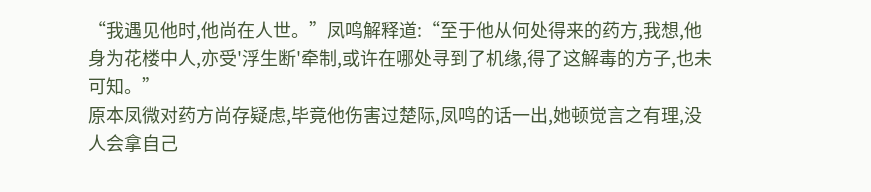“我遇见他时,他尚在人世。”凤鸣解释道:“至于他从何处得来的药方,我想,他身为花楼中人,亦受'浮生断'牵制,或许在哪处寻到了机缘,得了这解毒的方子,也未可知。”
原本凤微对药方尚存疑虑,毕竟他伤害过楚际,凤鸣的话一出,她顿觉言之有理,没人会拿自己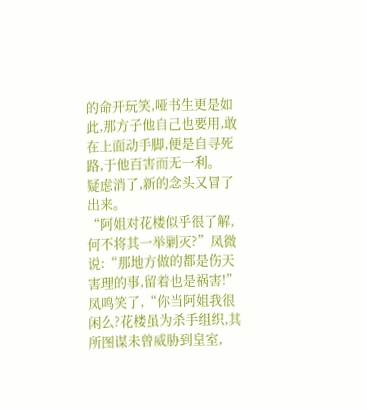的命开玩笑,哑书生更是如此,那方子他自己也要用,敢在上面动手脚,便是自寻死路,于他百害而无一利。
疑虑消了,新的念头又冒了出来。
“阿姐对花楼似乎很了解,何不将其一举剿灭?”凤微说:“那地方做的都是伤天害理的事,留着也是祸害!”
凤鸣笑了,“你当阿姐我很闲么?花楼虽为杀手组织,其所图谋未曾威胁到皇室,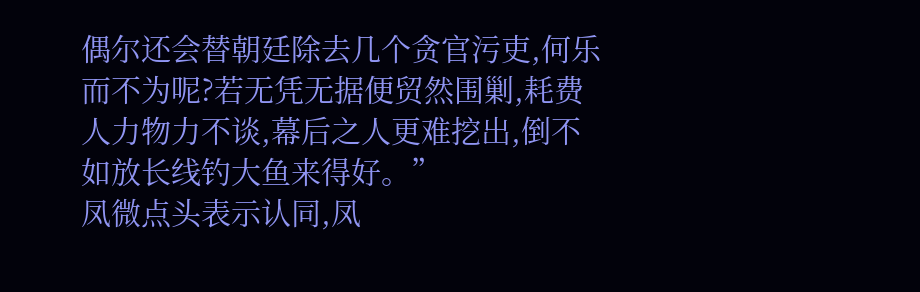偶尔还会替朝廷除去几个贪官污吏,何乐而不为呢?若无凭无据便贸然围剿,耗费人力物力不谈,幕后之人更难挖出,倒不如放长线钓大鱼来得好。”
凤微点头表示认同,凤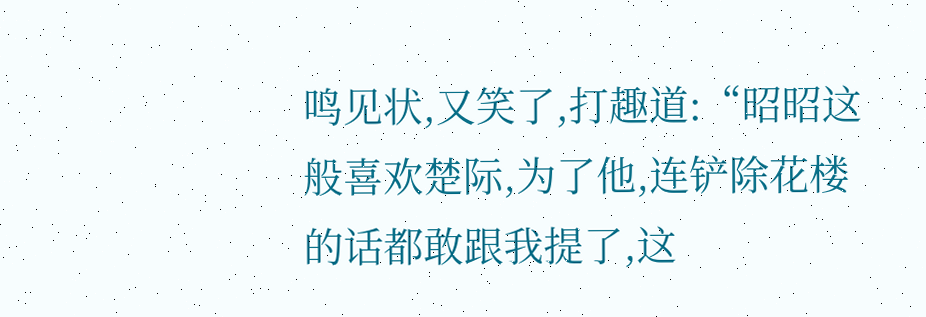鸣见状,又笑了,打趣道:“昭昭这般喜欢楚际,为了他,连铲除花楼的话都敢跟我提了,这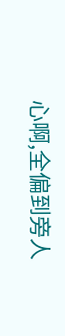心啊,全偏到旁人